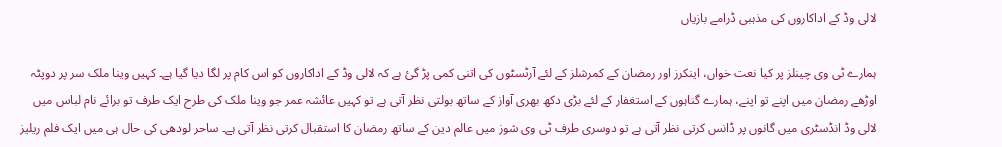لالی وڈ کے اداکاروں کی مذہبی ڈرامے بازیاں

ہمارے ٹی وی چینلز پر کیا نعت خواں، اینکرز اور رمضان کے کمرشلز کے لئے آرٹسٹوں کی اتنی کمی پڑ گئ ہے کہ لالی وڈ کے اداکاروں کو اس کام پر لگا دیا گیا ہے۔ کہیں وینا ملک سر پر دوپٹہ اوڑھے رمضان میں اپنے تو اپنے، ہمارے گناہوں کے استغفار کے لئے بڑی دکھ بھری آواز کے ساتھ بولتی نظر آتی ہے تو کہیں عائشہ عمر جو وینا ملک کی طرح ایک طرف تو برائے نام لباس میں لالی وڈ انڈسٹری میں گانوں پر ڈانس کرتی نظر آتی ہے تو دوسری طرف ٹی وی شوز میں عالم دین کے ساتھ رمضان کا استقبال کرتی نظر آتی ہے۔ ساحر لودھی کی حال ہی میں ایک فلم ریلیز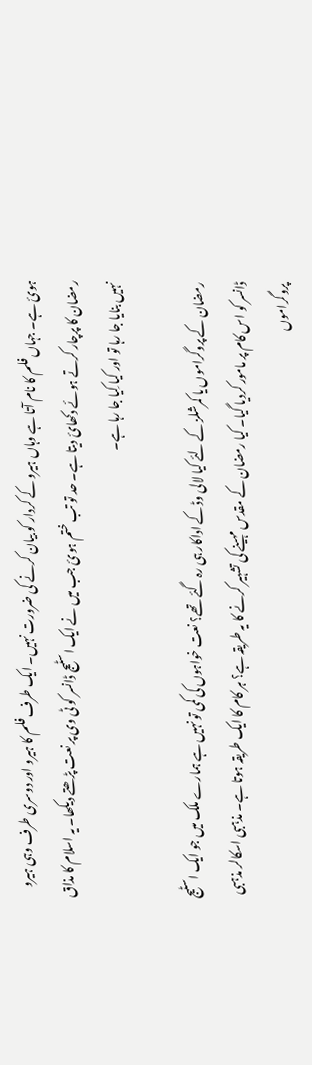ہوئ ہے۔ جہاں فلم کا نام آتا ہے وہاں ہیرو کے کردار کو بیان کرنے کی ضرورت نہیں۔ ایک طرف فلم کا ہیرو اور دوسری طرف وہی ہیرو رمضان کا پرچار کرتے ہوئے دکھائ دیتا ہے۔ حد تو تب ختم ہوئ جب میں نے ایک اسٹیج ڈانسر کو ٹی وی پر نعت پڑھتے دیکھا۔ یہ اسلام کا مذاق نہیں بنایا جا رہا تو اور کیا کِیا جا رہا ہے۔

رمضان کے پروگراموں یا کمرشلز کے لئے کیا لالی وڈ کے اداکار ہی رہ گئے تھے؟ نعت خواہوں کی کمی تو نہیں ہے ہمارے ملک میں جو ایک اسٹیج ڈانسر کو اس کام پر مامور کردیا گیا۔ کیا رمضان کے مقدس مہینے کی تشہیر کرنے کا یہ طریقہ ہے؟ ہر کام کا ایک طریقہ ہوتا ہے۔ مذہبی اسکالر مذہبی پروگراموں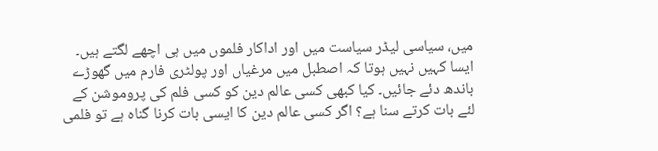میں، سیاسی لیڈر سیاست میں اور اداکار فلموں میں ہی اچھے لگتے ہیں۔ ایسا کہیں نہیں ہوتا کہ اصطبل میں مرغیاں اور پولٹری فارم میں گھوڑے باندھ دئے جائیں۔ کیا کبھی کسی عالم دین کو کسی فلم کی پروموشن کے لئے بات کرتے سنا ہے؟ اگر کسی عالم دین کا ایسی بات کرنا گناہ ہے تو فلمی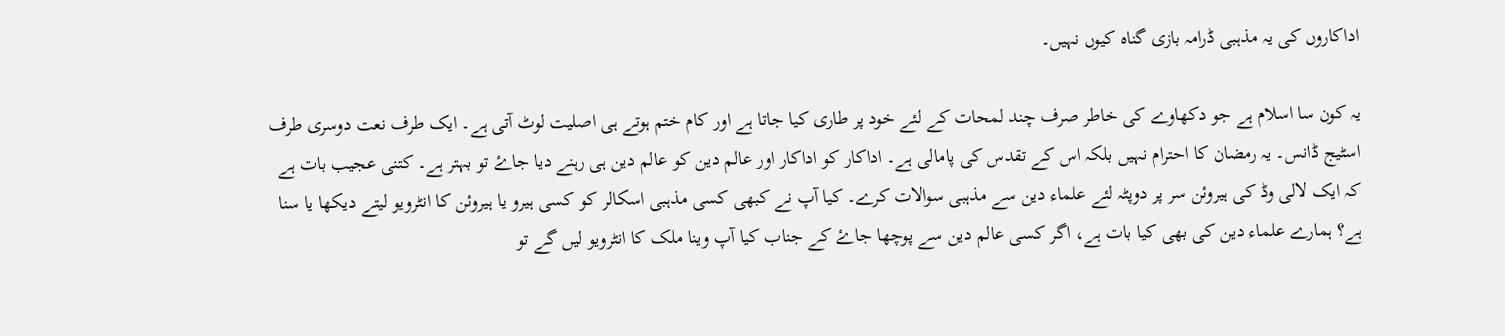اداکاروں کی یہ مذہبی ڈرامہ بازی گناہ کیوں نہیں۔

یہ کون سا اسلام ہے جو دکھاوے کی خاطر صرف چند لمحات کے لئے خود پر طاری کیا جاتا ہے اور کام ختم ہوتے ہی اصلیت لوٹ آتی ہے۔ ایک طرف نعت دوسری طرف اسٹیج ڈانس۔ یہ رمضان کا احترام نہیں بلکہ اس کے تقدس کی پامالی ہے۔ اداکار کو اداکار اور عالم دین کو عالم دین ہی رہنے دیا جاۓ تو بہتر ہے۔ کتنی عجیب بات ہے کہ ایک لالی وڈ کی ہیروئن سر پر دوپٹہ لئے علماء دین سے مذہبی سوالات کرے۔ کیا آپ نے کبھی کسی مذہبی اسکالر کو کسی ہیرو یا ہیروئن کا انٹرویو لیتے دیکھا یا سنا ہے؟ ہمارے علماء دین کی بھی کیا بات ہے، اگر کسی عالم دین سے پوچھا جاۓ کے جناب کیا آپ وینا ملک کا انٹرویو لیں گے تو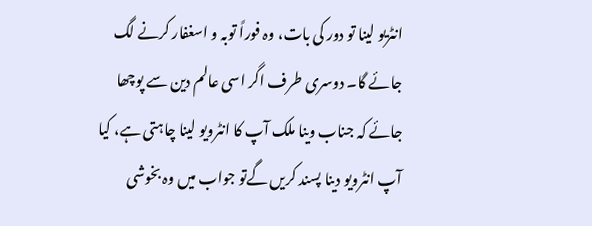انٹریو لینا تو دور کی بات، وہ فوراً توبہ و اسغفار کرنے لگ جائے گا۔ دوسری طرف اگر اسی عالم دین سے پوچھا جائے کہ جناب وینا ملک آپ کا انٹرویو لینا چاہتی ہے، کیا آپ انٹرویو دینا پسند کریں گےتو جواب میں وہ بخوشی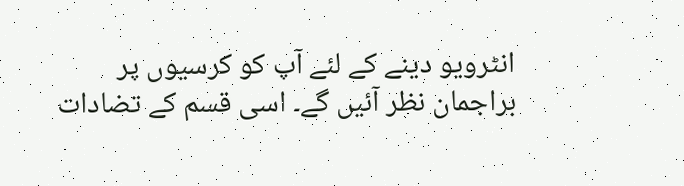انٹرویو دینے کے لئے آپ کو کرسیوں پر براجمان نظر آئیں گے۔ اسی قسم کے تضادات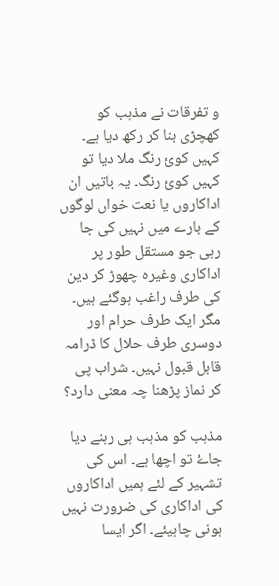و تفرقات نے مذہب کو کھچڑی بنا کر رکھ دیا ہے۔ کہیں کوئ رنگ ملا دیا تو کہیں کوئ رنگ۔ یہ باتیں ان اداکاروں یا نعت خواں لوگوں کے بارے میں نہیں کی جا رہی جو مستقل طور پر اداکاری وغیرہ چھوڑ کر دین کی طرف راغب ہوگئے ہیں۔ مگر ایک طرف حرام اور دوسری طرف حلال کا ڈرامہ قابل قبول نہیں۔ شراب پی کر نماز پڑھنا چہ معنی دارد؟

مذہب کو مذہب ہی رہنے دیا جاۓ تو اچھا ہے۔ اس کی تشہیر کے لئے ہمیں اداکاروں کی اداکاری کی ضرورت نہیں ہونی چاہیئے۔ اگر ایسا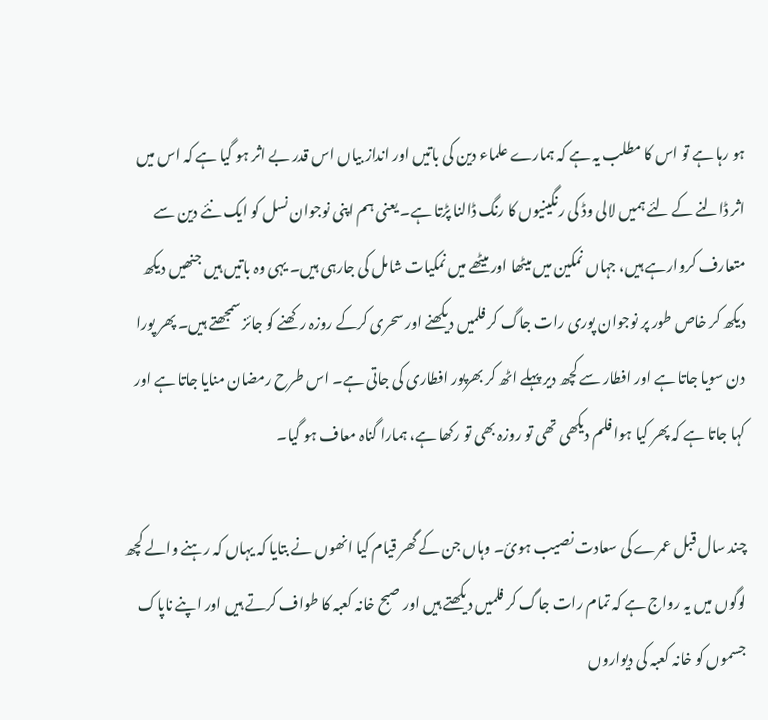ہو رہا ہے تو اس کا مطلب یہ ہے کہ ہمارے علماء دین کی باتیں اور انداز بیاں اس قدر بے اثر ہو گیا ہے کہ اس میں اثر ڈالنے کے لئے ہمیں لالی وڈ کی رنگینیوں کا رنگ ڈالنا پڑتا ہے۔ یعنی ہم اپنی نوجوان نسل کو ایک نئے دین سے متعارف کروارہے ہیں، جہاں نمکین میں میٹھا اور میٹھے میں نمکیات شامل کی جارہی ہیں۔ یہی وہ باتیں ہیں جنھیں دیکھ دیکھ کر خاص طور پر نوجوان پوری رات جاگ کر فلمیں دیکھنے اور سحری کرکے روزہ رکھنے کو جائز سمجھتے ہیں۔ پھر پورا دن سویا جاتا ہے اور افطار سے کچھ دیر پہلے اٹھ کر بھرپور افطاری کی جاتی ہے۔ اس طرح رمضان منایا جاتا ہے اور کہا جاتا ہے کہ پھر کیا ہوا فلم دیکھی تھی تو روزہ بھی تو رکھا ہے، ہمارا گناہ معاف ہو گیا۔

چند سال قبل عمرے کی سعادت نصیب ہوئ۔ وہاں جن کے گھر قیام کیا انھوں نے بتایا کہ یہاں کہ رہنے والے کچھ لوگوں میں یہ رواج ہے کہ تمام رات جاگ کر فلمیں دیکھتے ہیں اور صبح خانہ کعبہ کا طواف کرتے ہیں اور اپنے ناپاک جسموں کو خانہ کعبہ کی دیواروں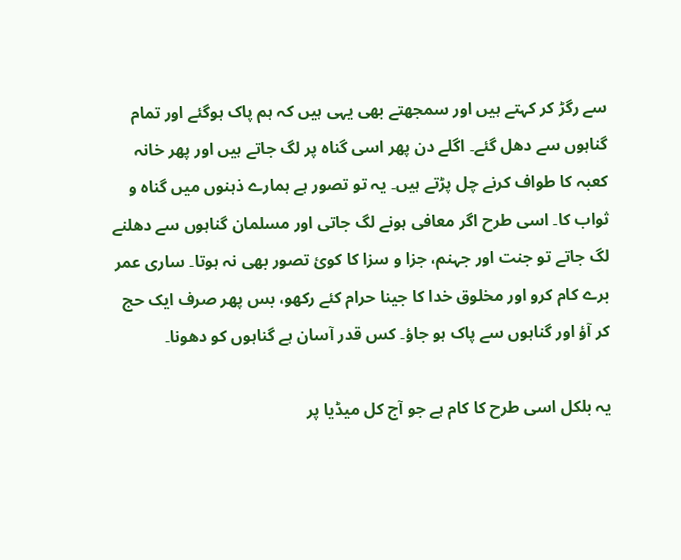سے رگڑ کر کہتے ہیں اور سمجھتے بھی یہی ہیں کہ ہم پاک ہوگئے اور تمام گناہوں سے دھل گئے۔ اگلے دن پھر اسی گناہ پر لگ جاتے ہیں اور پھر خانہ کعبہ کا طواف کرنے چل پڑتے ہیں۔ یہ تو تصور ہے ہمارے ذہنوں میں گناہ و ثواب کا۔ اسی طرح اگر معافی ہونے لگ جاتی اور مسلمان گناہوں سے دھلنے لگ جاتے تو جنت اور جہنم، جزا و سزا کا کوئ تصور بھی نہ ہوتا۔ ساری عمر برے کام کرو اور مخلوق خدا کا جینا حرام کئے رکھو، بس پھر صرف ایک حج کر آؤ اور گناہوں سے پاک ہو جاؤ۔ کس قدر آسان ہے گناہوں کو دھونا۔

یہ بلکل اسی طرح کا کام ہے جو آج کل میڈیا پر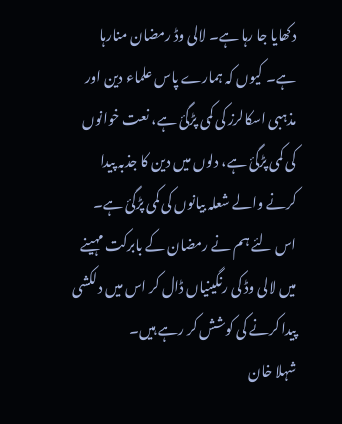دکھایا جا رہا ہے۔ لالی وڈ رمضان منارہا ہے۔ کیوں کہ ہمارے پاس علماء دین اور مذہبی اسکالرز کی کمی پڑگئ ہے، نعت خوانوں کی کمی پڑگئ ہے، دلوں میں دین کا جذبہ پیدا کرنے والے شعلہ بیانوں کی کمی پڑگئ ہے۔ اس لئے ہم نے رمضان کے بابرکت مہینے میں لالی وڈ کی رنگینیاں ڈال کر اس میں دلکشی پیدا کرنے کی کوشش کر رہے ہیں۔
شہلا خان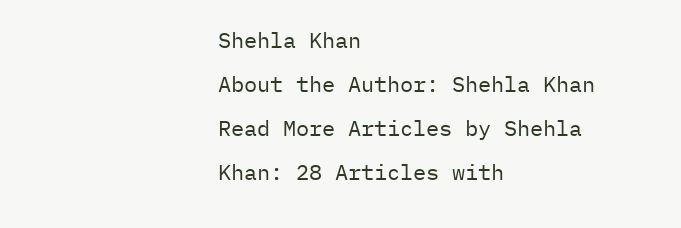Shehla Khan
About the Author: Shehla Khan Read More Articles by Shehla Khan: 28 Articles with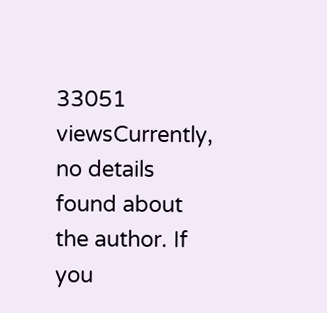33051 viewsCurrently, no details found about the author. If you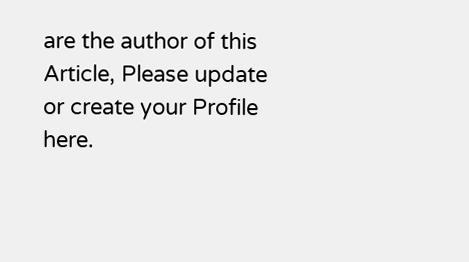are the author of this Article, Please update or create your Profile here.